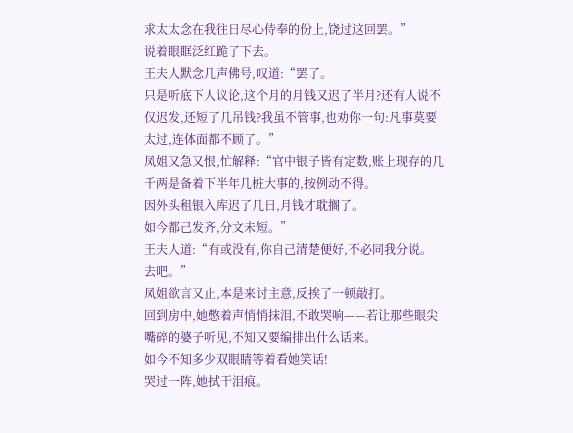求太太念在我往日尽心侍奉的份上,饶过这回罢。”
说着眼眶泛红跪了下去。
王夫人默念几声佛号,叹道:“罢了。
只是听底下人议论,这个月的月钱又迟了半月?还有人说不仅迟发,还短了几吊钱?我虽不管事,也劝你一句:凡事莫要太过,连体面都不顾了。”
凤姐又急又恨,忙解释:“官中银子皆有定数,账上现存的几千两是备着下半年几桩大事的,按例动不得。
因外头租银入库迟了几日,月钱才耽搁了。
如今都己发齐,分文未短。”
王夫人道:“有或没有,你自己清楚便好,不必同我分说。
去吧。”
凤姐欲言又止,本是来讨主意,反挨了一顿敲打。
回到房中,她憋着声悄悄抹泪,不敢哭响——若让那些眼尖嘴碎的婆子听见,不知又要编排出什么话来。
如今不知多少双眼睛等着看她笑话!
哭过一阵,她拭干泪痕。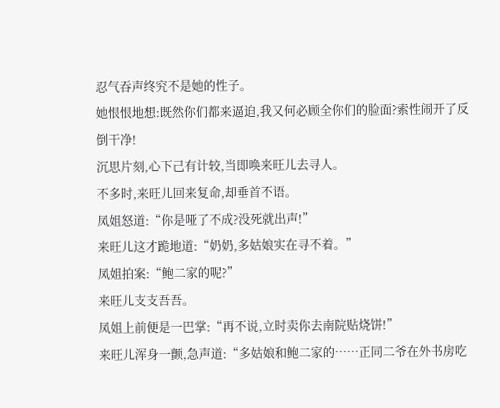忍气吞声终究不是她的性子。
她恨恨地想:既然你们都来逼迫,我又何必顾全你们的脸面?索性闹开了反倒干净!
沉思片刻,心下己有计较,当即唤来旺儿去寻人。
不多时,来旺儿回来复命,却垂首不语。
凤姐怒道:“你是哑了不成?没死就出声!”
来旺儿这才跪地道:“奶奶,多姑娘实在寻不着。”
凤姐拍案:“鲍二家的呢?”
来旺儿支支吾吾。
凤姐上前便是一巴掌:“再不说,立时卖你去南院贴烧饼!”
来旺儿浑身一颤,急声道:“多姑娘和鲍二家的……正同二爷在外书房吃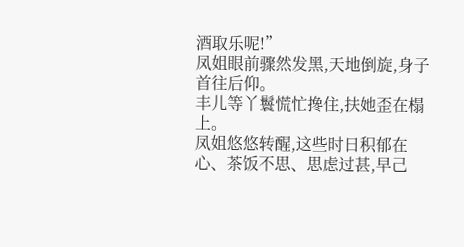酒取乐呢!”
凤姐眼前骤然发黑,天地倒旋,身子首往后仰。
丰儿等丫鬟慌忙搀住,扶她歪在榻上。
凤姐悠悠转醒,这些时日积郁在心、茶饭不思、思虑过甚,早己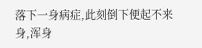落下一身病症,此刻倒下便起不来身,浑身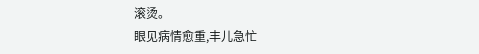滚烫。
眼见病情愈重,丰儿急忙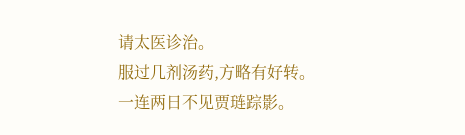请太医诊治。
服过几剂汤药,方略有好转。
一连两日不见贾琏踪影。